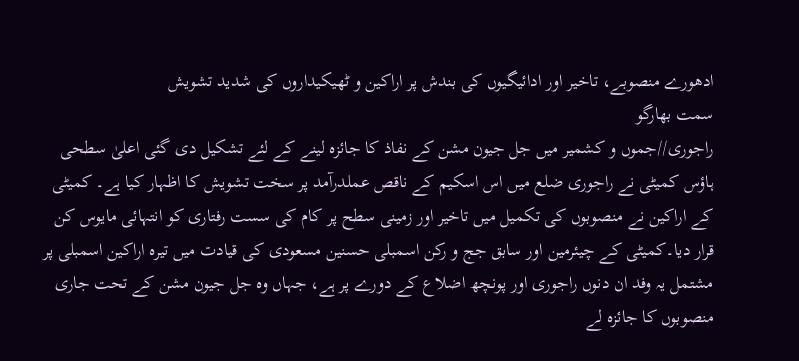ادھورے منصوبے، تاخیر اور ادائیگیوں کی بندش پر اراکین و ٹھیکیداروں کی شدید تشویش
سمت بھارگو
راجوری//جموں و کشمیر میں جل جیون مشن کے نفاذ کا جائزہ لینے کے لئے تشکیل دی گئی اعلیٰ سطحی ہاؤس کمیٹی نے راجوری ضلع میں اس اسکیم کے ناقص عملدرآمد پر سخت تشویش کا اظہار کیا ہے۔ کمیٹی کے اراکین نے منصوبوں کی تکمیل میں تاخیر اور زمینی سطح پر کام کی سست رفتاری کو انتہائی مایوس کن قرار دیا۔کمیٹی کے چیئرمین اور سابق جج و رکن اسمبلی حسنین مسعودی کی قیادت میں تیرہ اراکین اسمبلی پر مشتمل یہ وفد ان دنوں راجوری اور پونچھ اضلاع کے دورے پر ہے، جہاں وہ جل جیون مشن کے تحت جاری منصوبوں کا جائزہ لے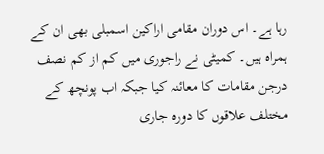رہا ہے۔ اس دوران مقامی اراکین اسمبلی بھی ان کے ہمراہ ہیں۔ کمیٹی نے راجوری میں کم از کم نصف درجن مقامات کا معائنہ کیا جبکہ اب پونچھ کے مختلف علاقوں کا دورہ جاری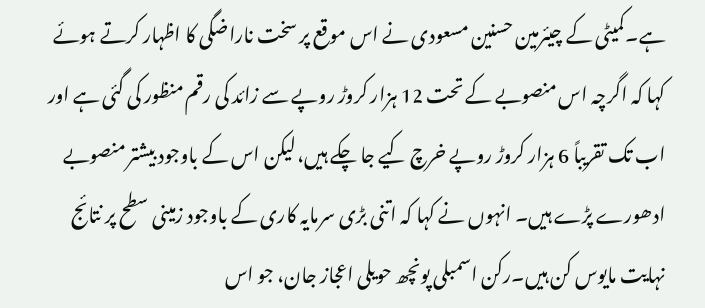ہے۔کمیٹی کے چیئرمین حسنین مسعودی نے اس موقع پر سخت ناراضگی کا اظہار کرتے ہوئے کہا کہ اگرچہ اس منصوبے کے تحت 12 ہزار کروڑ روپے سے زائد کی رقم منظور کی گئی ہے اور اب تک تقریباً 6 ہزار کروڑ روپے خرچ کیے جا چکے ہیں، لیکن اس کے باوجود بیشتر منصوبے ادھورے پڑے ہیں۔ انہوں نے کہا کہ اتنی بڑی سرمایہ کاری کے باوجود زمینی سطح پر نتائج نہایت مایوس کن ہیں۔رکن اسمبلی پونچھ حویلی اعجاز جان، جو اس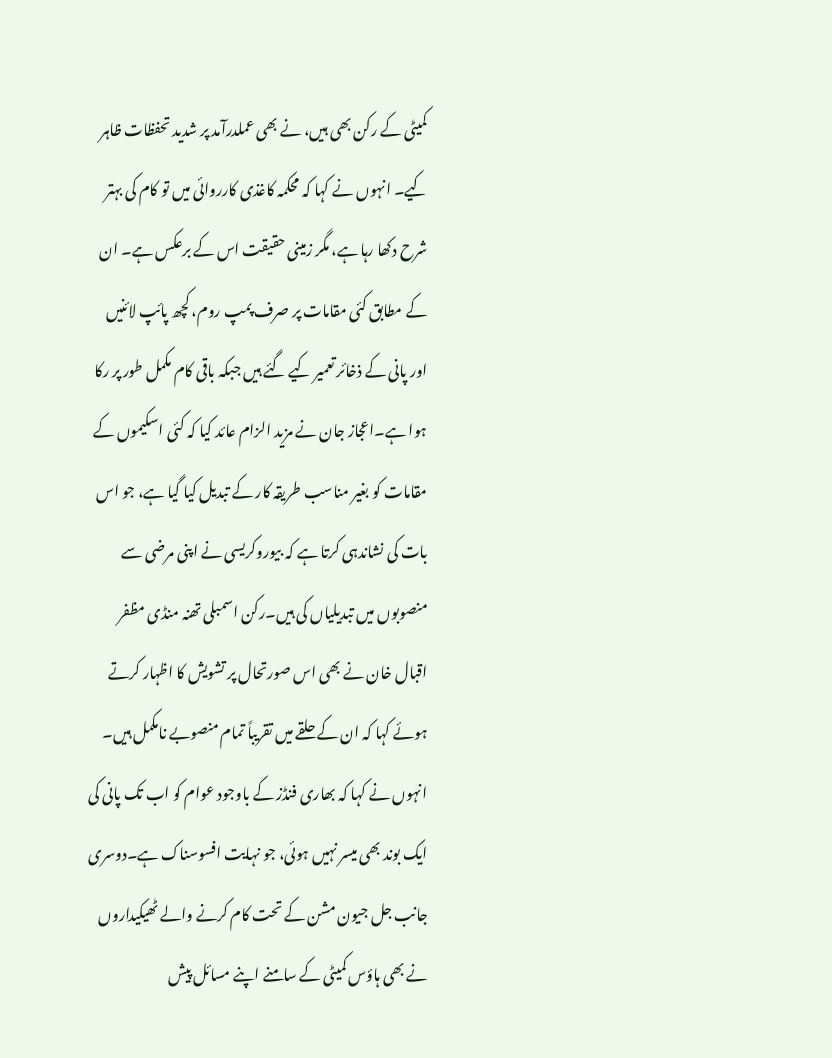کمیٹی کے رکن بھی ہیں، نے بھی عملدرآمد پر شدید تحفظات ظاہر کیے۔ انہوں نے کہا کہ محکمہ کاغذی کارروائی میں تو کام کی بہتر شرح دکھا رہا ہے، مگر زمینی حقیقت اس کے برعکس ہے۔ ان کے مطابق کئی مقامات پر صرف پمپ روم، کچھ پائپ لائنیں اور پانی کے ذخائر تعمیر کیے گئے ہیں جبکہ باقی کام مکمل طور پر رکا ہوا ہے۔اعجاز جان نے مزید الزام عائد کیا کہ کئی اسکیموں کے مقامات کو بغیر مناسب طریقہ کار کے تبدیل کیا گیا ہے، جو اس بات کی نشاندہی کرتا ہے کہ بیوروکریسی نے اپنی مرضی سے منصوبوں میں تبدیلیاں کی ہیں۔رکن اسمبلی تھنہ منڈی مظفر اقبال خان نے بھی اس صورتحال پر تشویش کا اظہار کرتے ہوئے کہا کہ ان کے حلقے میں تقریباً تمام منصوبے نامکمل ہیں۔ انہوں نے کہا کہ بھاری فنڈز کے باوجود عوام کو اب تک پانی کی ایک بوند بھی میسر نہیں ہوئی، جو نہایت افسوسناک ہے۔دوسری جانب جل جیون مشن کے تحت کام کرنے والے ٹھیکیداروں نے بھی ہاؤس کمیٹی کے سامنے اپنے مسائل پیش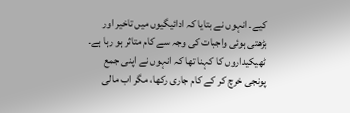کیے۔ انہوں نے بتایا کہ ادائیگیوں میں تاخیر اور بڑھتی ہوئی واجبات کی وجہ سے کام متاثر ہو رہا ہے۔ ٹھیکیداروں کا کہنا تھا کہ انہوں نے اپنی جمع پونجی خرچ کر کے کام جاری رکھا، مگر اب مالی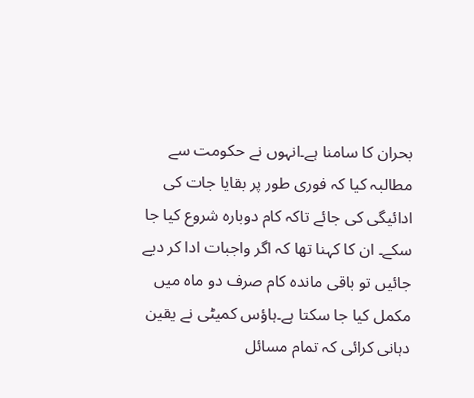بحران کا سامنا ہے۔انہوں نے حکومت سے مطالبہ کیا کہ فوری طور پر بقایا جات کی ادائیگی کی جائے تاکہ کام دوبارہ شروع کیا جا سکے۔ ان کا کہنا تھا کہ اگر واجبات ادا کر دیے جائیں تو باقی ماندہ کام صرف دو ماہ میں مکمل کیا جا سکتا ہے۔ہاؤس کمیٹی نے یقین دہانی کرائی کہ تمام مسائل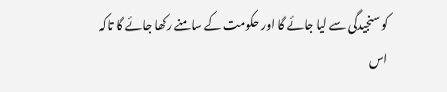کو سنجیدگی سے لیا جائے گا اور حکومت کے سامنے رکھا جائے گا تاکہ اس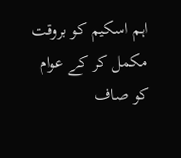اہم اسکیم کو بروقت مکمل کر کے عوام کو صاف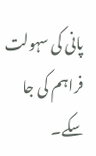پانی کی سہولت فراہم کی جا سکے۔